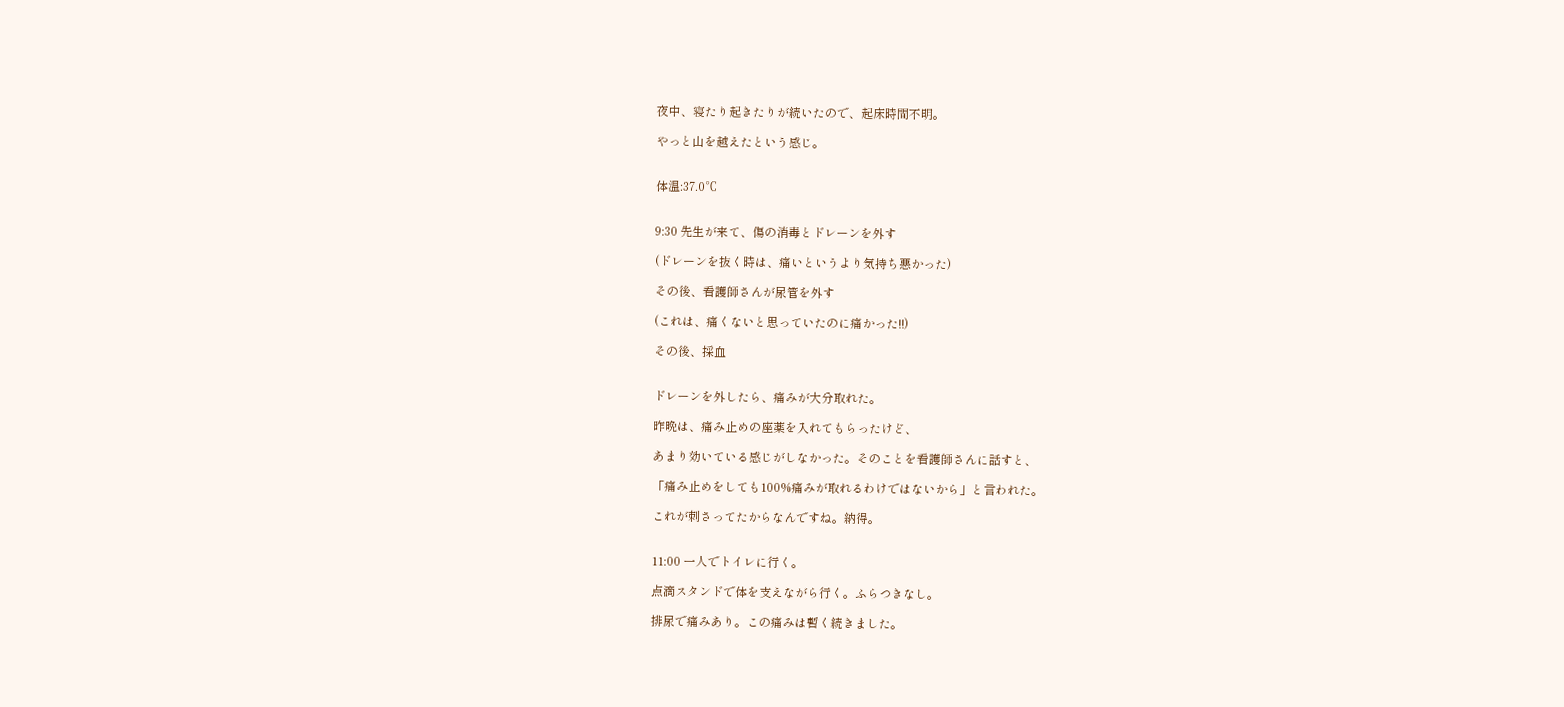夜中、寝たり起きたりが続いたので、起床時間不明。

やっと山を越えたという感じ。


体温:37.0℃


9:30 先生が来て、傷の消毒とドレーンを外す

(ドレーンを抜く時は、痛いというより気持ち悪かった)

その後、看護師さんが尿管を外す

(これは、痛くないと思っていたのに痛かった!!)

その後、採血


ドレーンを外したら、痛みが大分取れた。

昨晩は、痛み止めの座薬を入れてもらったけど、

あまり効いている感じがしなかった。そのことを看護師さんに話すと、

「痛み止めをしても100%痛みが取れるわけではないから」と言われた。

これが刺さってたからなんですね。納得。


11:00 一人でトイレに行く。

点滴スタンドで体を支えながら行く。ふらつきなし。

排尿で痛みあり。この痛みは暫く続きました。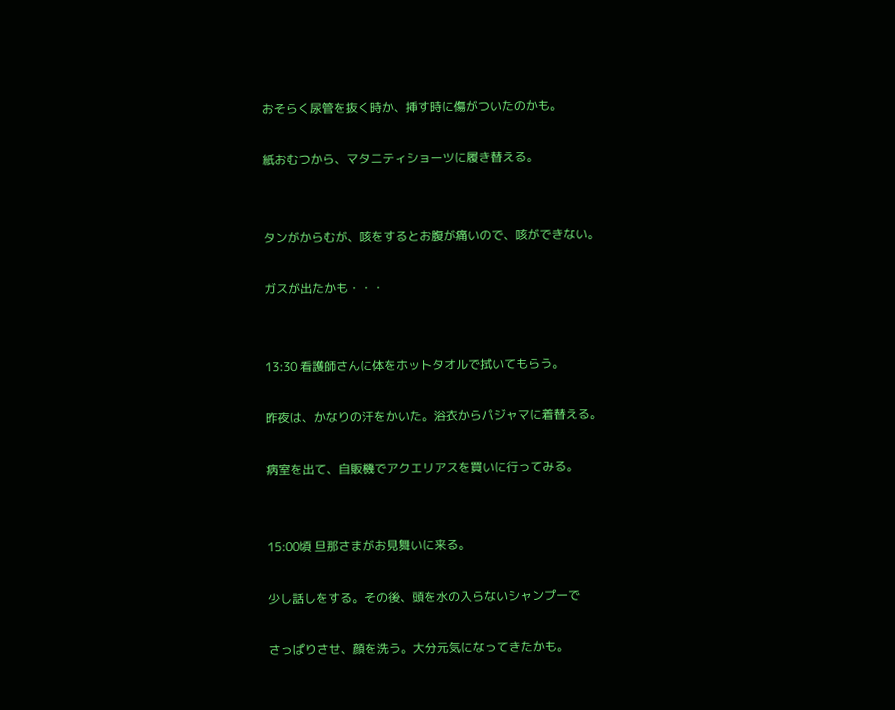おそらく尿管を抜く時か、挿す時に傷がついたのかも。

紙おむつから、マタニティショーツに履き替える。


タンがからむが、咳をするとお腹が痛いので、咳ができない。

ガスが出たかも・・・


13:30 看護師さんに体をホットタオルで拭いてもらう。

昨夜は、かなりの汗をかいた。浴衣からパジャマに着替える。

病室を出て、自販機でアクエリアスを買いに行ってみる。


15:00頃 旦那さまがお見舞いに来る。

少し話しをする。その後、頭を水の入らないシャンプーで

さっぱりさせ、顔を洗う。大分元気になってきたかも。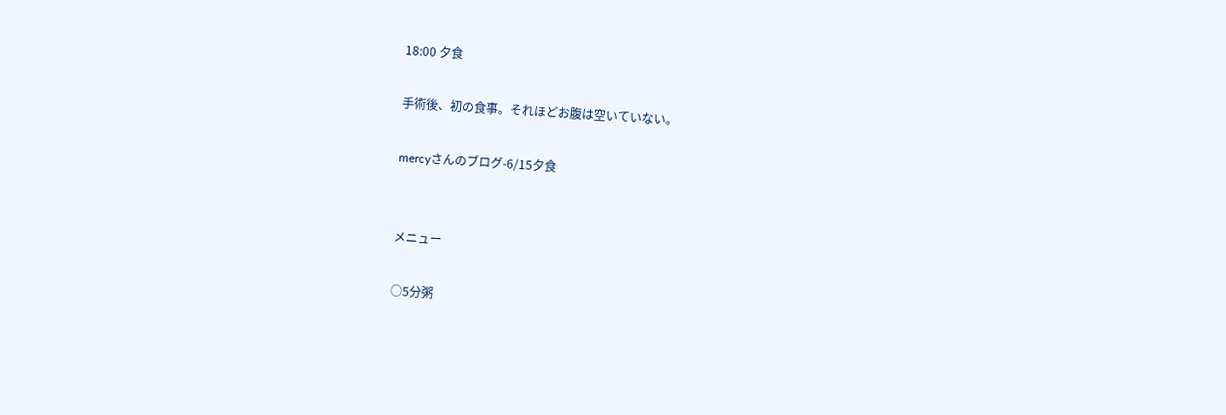18:00 夕食

手術後、初の食事。それほどお腹は空いていない。

mercyさんのブログ-6/15夕食


メニュー

○5分粥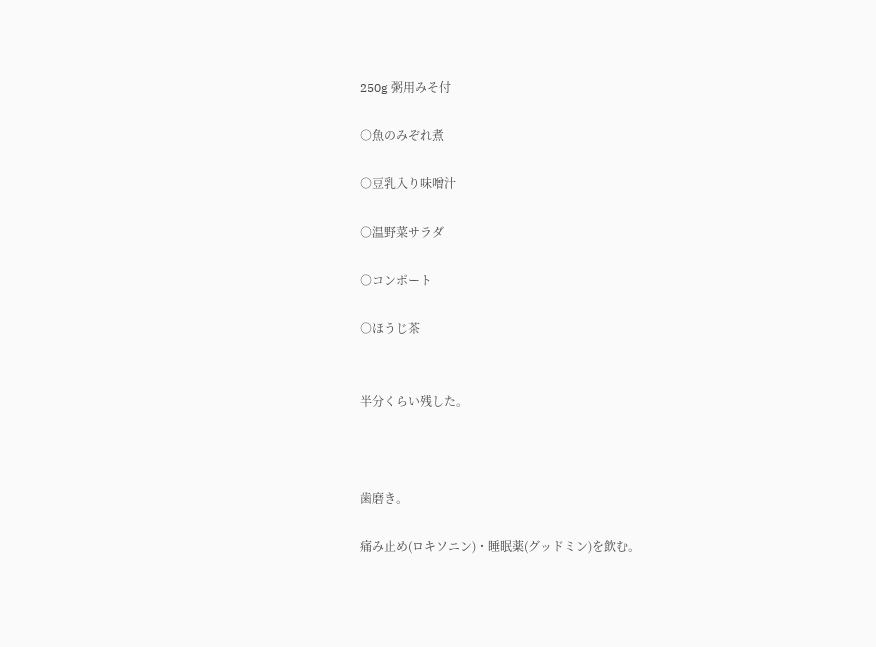250g 粥用みそ付

○魚のみぞれ煮

○豆乳入り味噌汁

○温野菜サラダ

○コンポート

○ほうじ茶


半分くらい残した。



歯磨き。

痛み止め(ロキソニン)・睡眠薬(グッドミン)を飲む。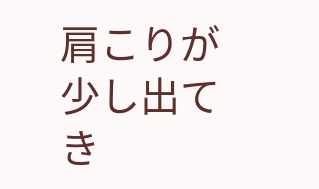肩こりが少し出てき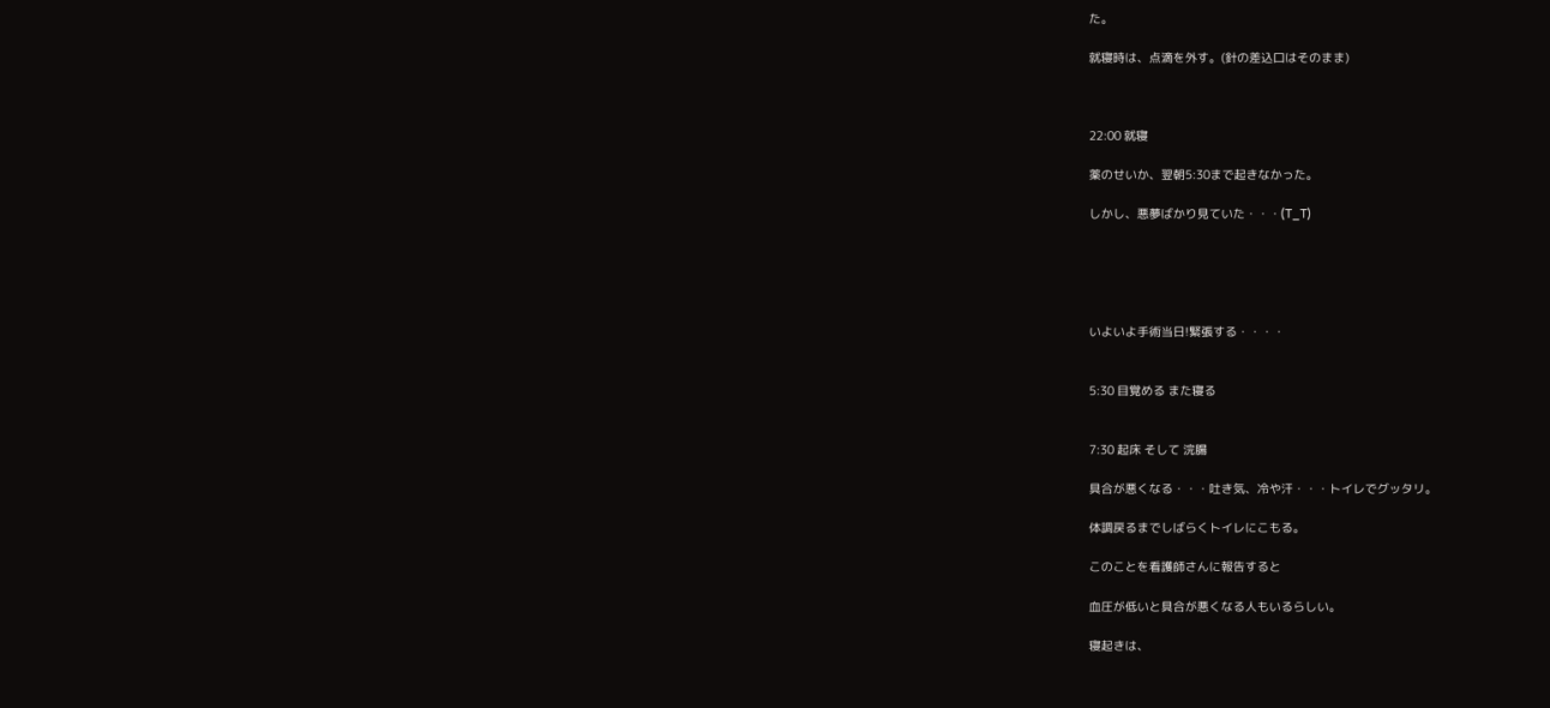た。

就寝時は、点滴を外す。(針の差込口はそのまま)



22:00 就寝

薬のせいか、翌朝5:30まで起きなかった。

しかし、悪夢ばかり見ていた・・・(T_T)





いよいよ手術当日!緊張する・・・・


5:30 目覚める また寝る


7:30 起床 そして 浣腸

具合が悪くなる・・・吐き気、冷や汗・・・トイレでグッタリ。

体調戻るまでしばらくトイレにこもる。

このことを看護師さんに報告すると

血圧が低いと具合が悪くなる人もいるらしい。

寝起きは、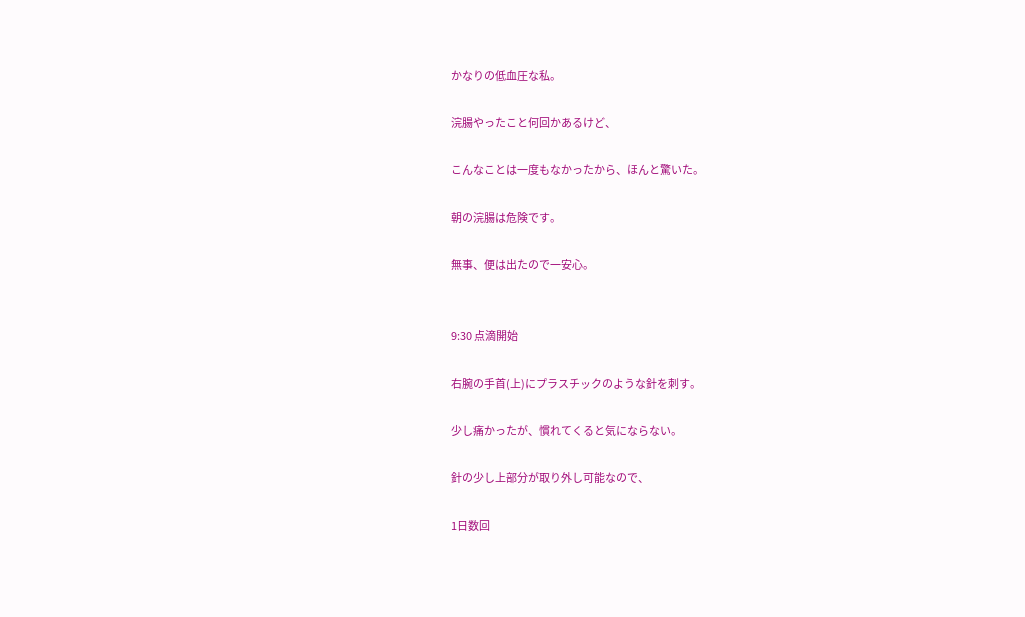かなりの低血圧な私。

浣腸やったこと何回かあるけど、

こんなことは一度もなかったから、ほんと驚いた。

朝の浣腸は危険です。

無事、便は出たので一安心。


9:30 点滴開始

右腕の手首(上)にプラスチックのような針を刺す。

少し痛かったが、慣れてくると気にならない。

針の少し上部分が取り外し可能なので、

1日数回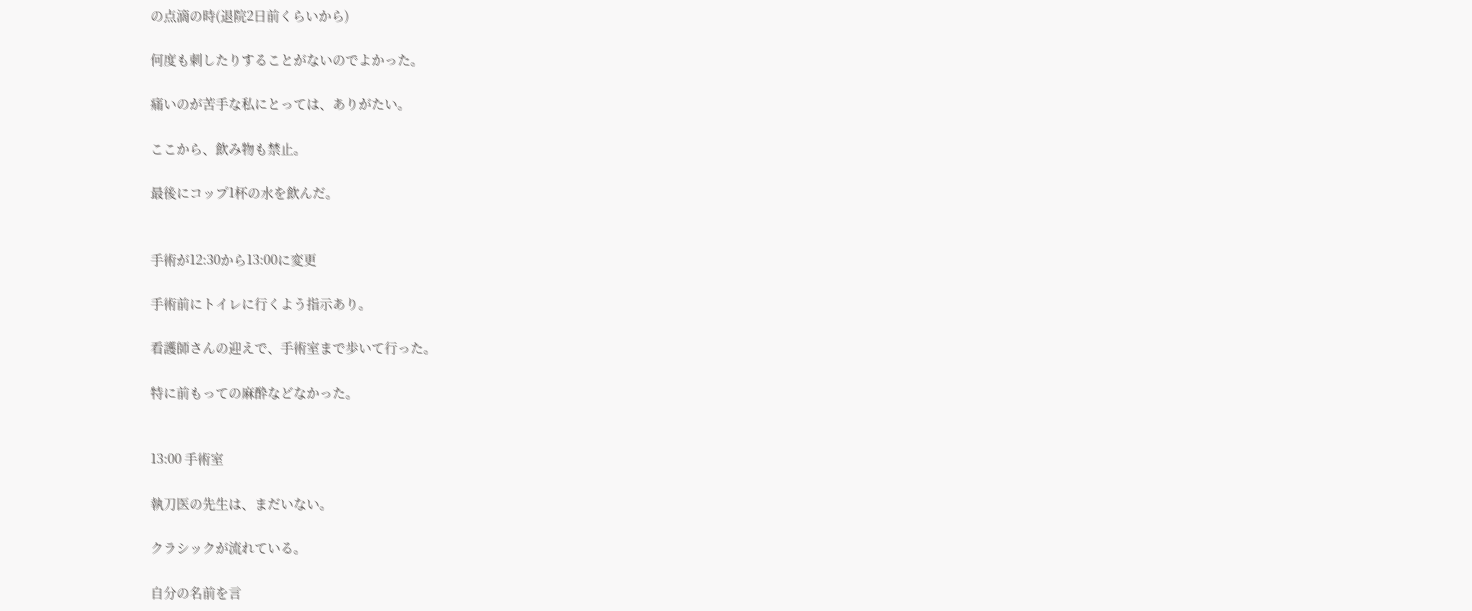の点滴の時(退院2日前くらいから)

何度も刺したりすることがないのでよかった。

痛いのが苦手な私にとっては、ありがたい。

ここから、飲み物も禁止。

最後にコップ1杯の水を飲んだ。


手術が12:30から13:00に変更

手術前にトイレに行くよう指示あり。

看護師さんの迎えで、手術室まで歩いて行った。

特に前もっての麻酔などなかった。


13:00 手術室

執刀医の先生は、まだいない。

クラシックが流れている。

自分の名前を言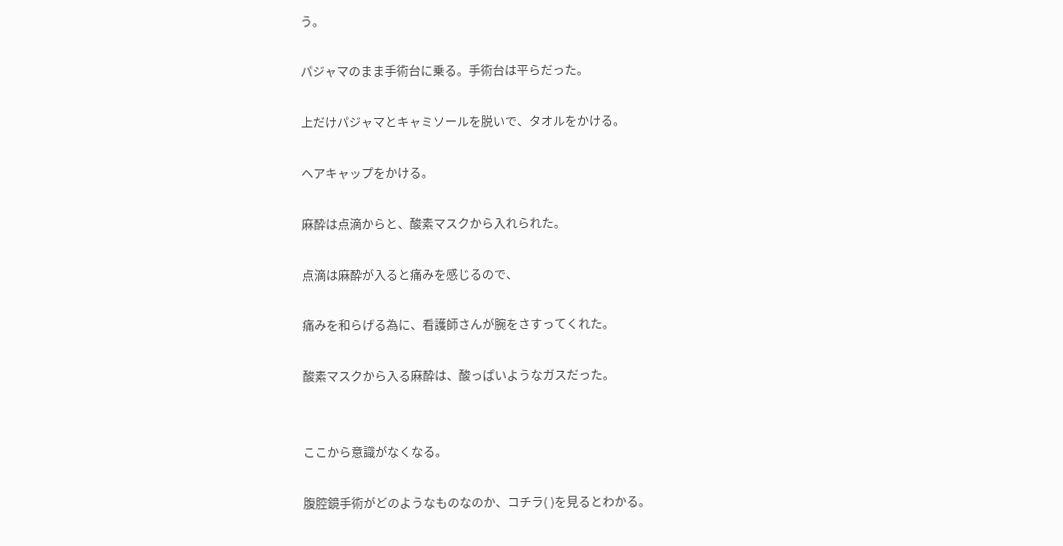う。

パジャマのまま手術台に乗る。手術台は平らだった。

上だけパジャマとキャミソールを脱いで、タオルをかける。

ヘアキャップをかける。

麻酔は点滴からと、酸素マスクから入れられた。

点滴は麻酔が入ると痛みを感じるので、

痛みを和らげる為に、看護師さんが腕をさすってくれた。

酸素マスクから入る麻酔は、酸っぱいようなガスだった。


ここから意識がなくなる。

腹腔鏡手術がどのようなものなのか、コチラ( )を見るとわかる。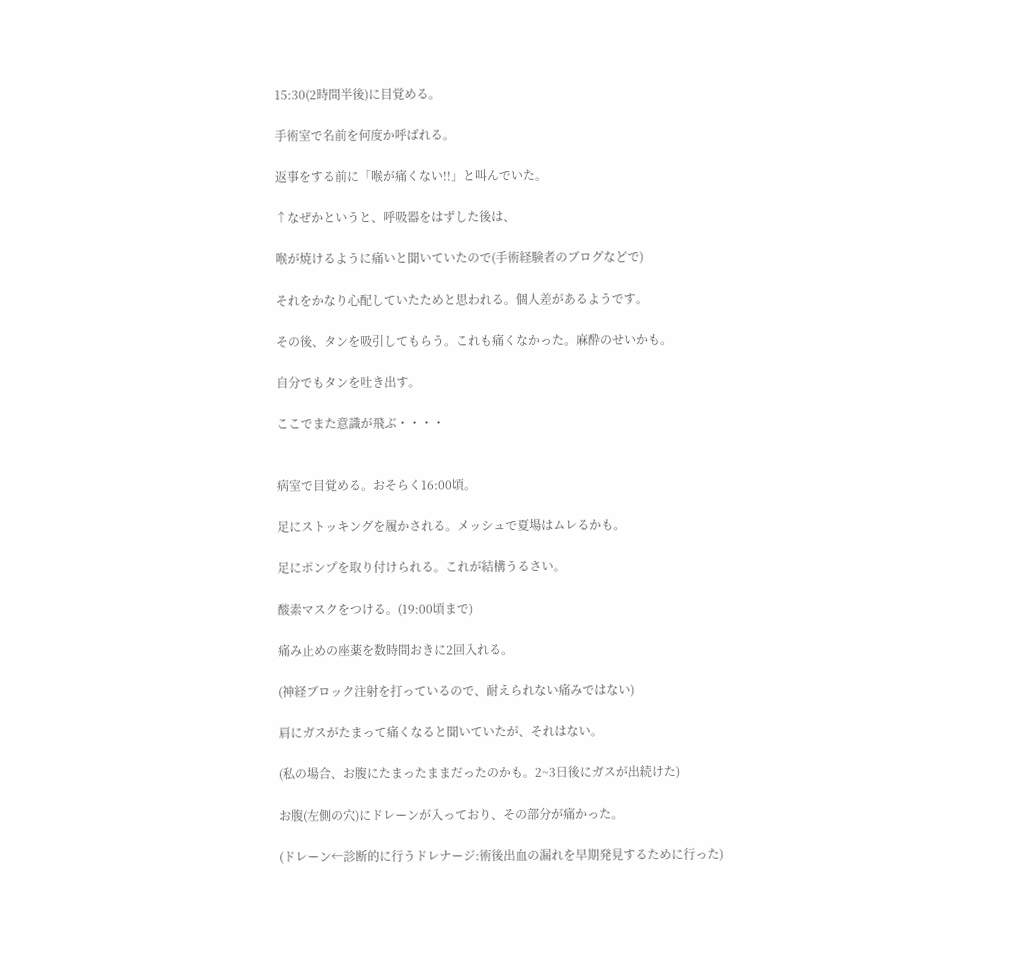15:30(2時間半後)に目覚める。

手術室で名前を何度か呼ばれる。

返事をする前に「喉が痛くない!!」と叫んでいた。

↑なぜかというと、呼吸器をはずした後は、

喉が焼けるように痛いと聞いていたので(手術経験者のブログなどで)

それをかなり心配していたためと思われる。個人差があるようです。

その後、タンを吸引してもらう。これも痛くなかった。麻酔のせいかも。

自分でもタンを吐き出す。

ここでまた意識が飛ぶ・・・・


病室で目覚める。おそらく16:00頃。

足にストッキングを履かされる。メッシュで夏場はムレるかも。

足にポンプを取り付けられる。これが結構うるさい。

酸素マスクをつける。(19:00頃まで)

痛み止めの座薬を数時間おきに2回入れる。

(神経ブロック注射を打っているので、耐えられない痛みではない)

肩にガスがたまって痛くなると聞いていたが、それはない。

(私の場合、お腹にたまったままだったのかも。2~3日後にガスが出続けた)

お腹(左側の穴)にドレーンが入っており、その部分が痛かった。

(ドレーン←診断的に行うドレナージ:術後出血の漏れを早期発見するために行った)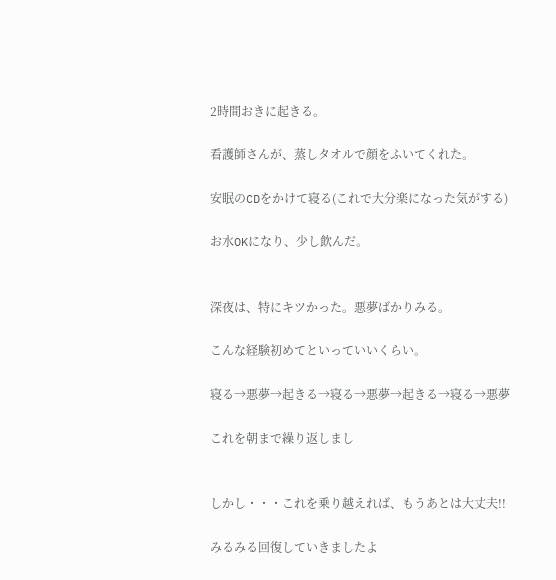2時間おきに起きる。

看護師さんが、蒸しタオルで顔をふいてくれた。

安眠のCDをかけて寝る(これで大分楽になった気がする)

お水OKになり、少し飲んだ。


深夜は、特にキツかった。悪夢ばかりみる。

こんな経験初めてといっていいくらい。

寝る→悪夢→起きる→寝る→悪夢→起きる→寝る→悪夢

これを朝まで繰り返しまし


しかし・・・これを乗り越えれば、もうあとは大丈夫!!

みるみる回復していきましたよ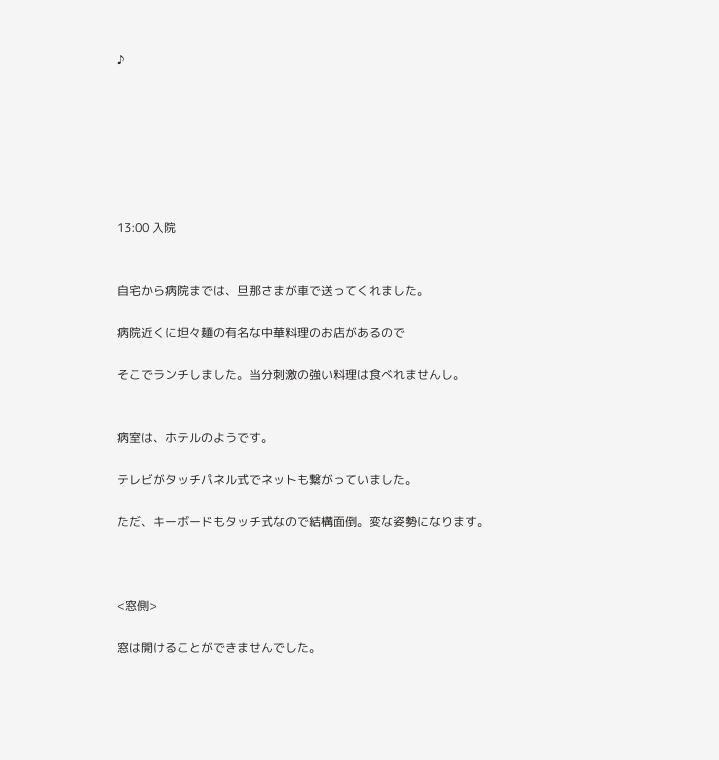♪







13:00 入院


自宅から病院までは、旦那さまが車で送ってくれました。

病院近くに坦々麺の有名な中華料理のお店があるので

そこでランチしました。当分刺激の強い料理は食べれませんし。


病室は、ホテルのようです。

テレビがタッチパネル式でネットも繋がっていました。

ただ、キーボードもタッチ式なので結構面倒。変な姿勢になります。



<窓側>

窓は開けることができませんでした。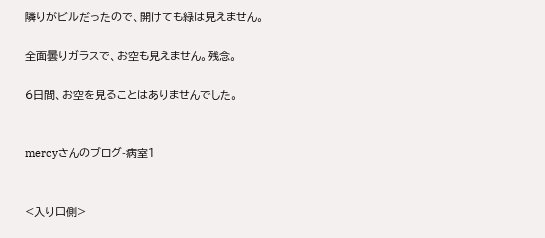隣りがビルだったので、開けても緑は見えません。

全面曇りガラスで、お空も見えません。残念。

6日間、お空を見ることはありませんでした。


mercyさんのブログ-病室1


<入り口側>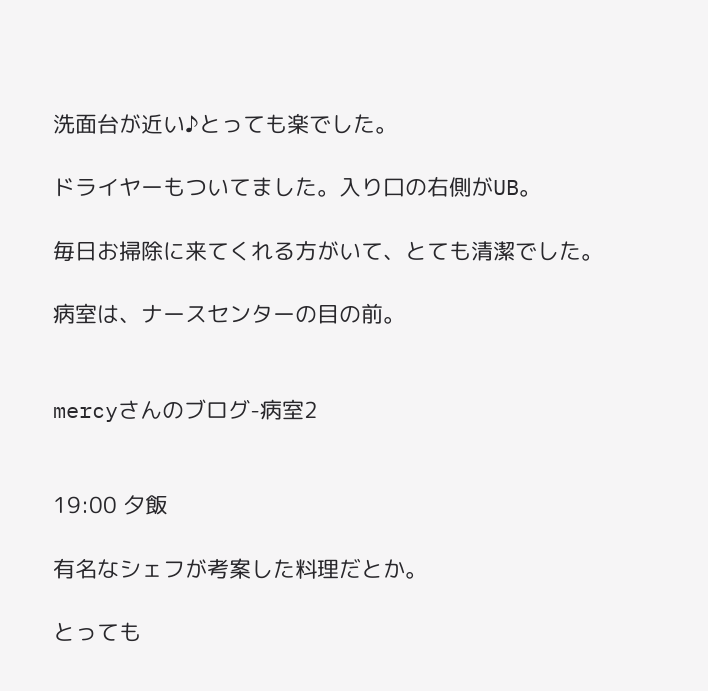洗面台が近い♪とっても楽でした。

ドライヤーもついてました。入り口の右側がUB。

毎日お掃除に来てくれる方がいて、とても清潔でした。

病室は、ナースセンターの目の前。


mercyさんのブログ-病室2


19:00 夕飯

有名なシェフが考案した料理だとか。

とっても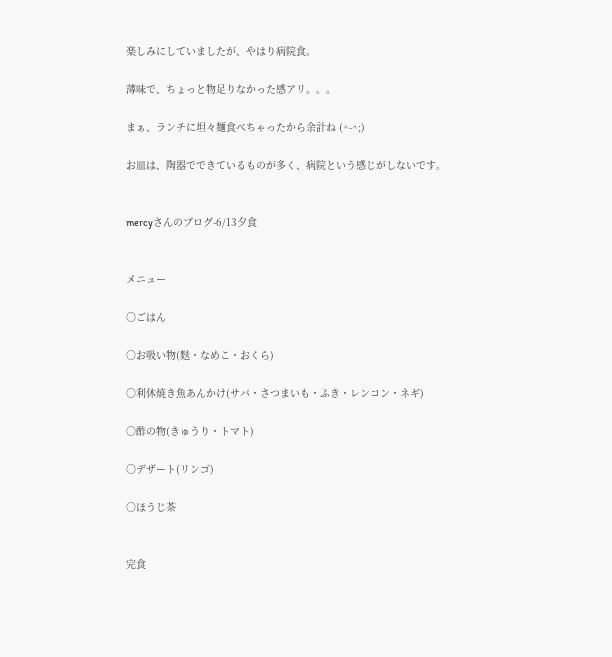楽しみにしていましたが、やはり病院食。

薄味で、ちょっと物足りなかった感アリ。。。

まぁ、ランチに坦々麺食べちゃったから余計ね (^-^;)

お皿は、陶器でできているものが多く、病院という感じがしないです。


mercyさんのブログ-6/13夕食


メニュー

○ごはん

○お吸い物(麩・なめこ・おくら)

○利休焼き魚あんかけ(サバ・さつまいも・ふき・レンコン・ネギ)

○酢の物(きゅうり・トマト)

○デザート(リンゴ)

○ほうじ茶


完食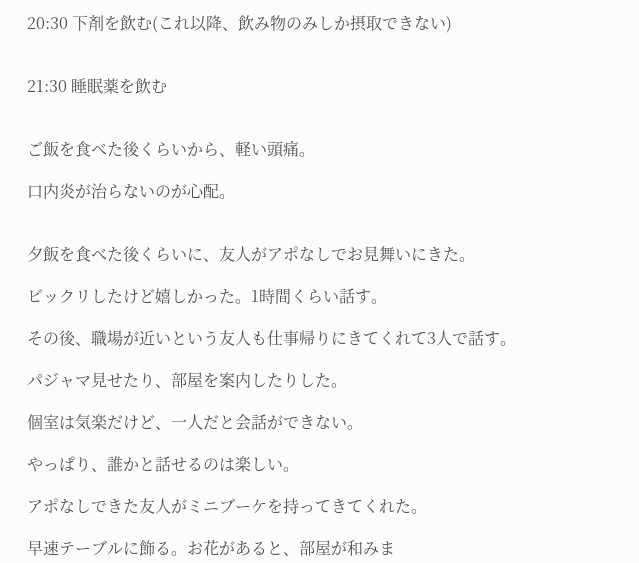20:30 下剤を飲む(これ以降、飲み物のみしか摂取できない)


21:30 睡眠薬を飲む


ご飯を食べた後くらいから、軽い頭痛。

口内炎が治らないのが心配。


夕飯を食べた後くらいに、友人がアポなしでお見舞いにきた。

ビックリしたけど嬉しかった。1時間くらい話す。

その後、職場が近いという友人も仕事帰りにきてくれて3人で話す。

パジャマ見せたり、部屋を案内したりした。

個室は気楽だけど、一人だと会話ができない。

やっぱり、誰かと話せるのは楽しい。

アポなしできた友人がミニブーケを持ってきてくれた。

早速テーブルに飾る。お花があると、部屋が和みま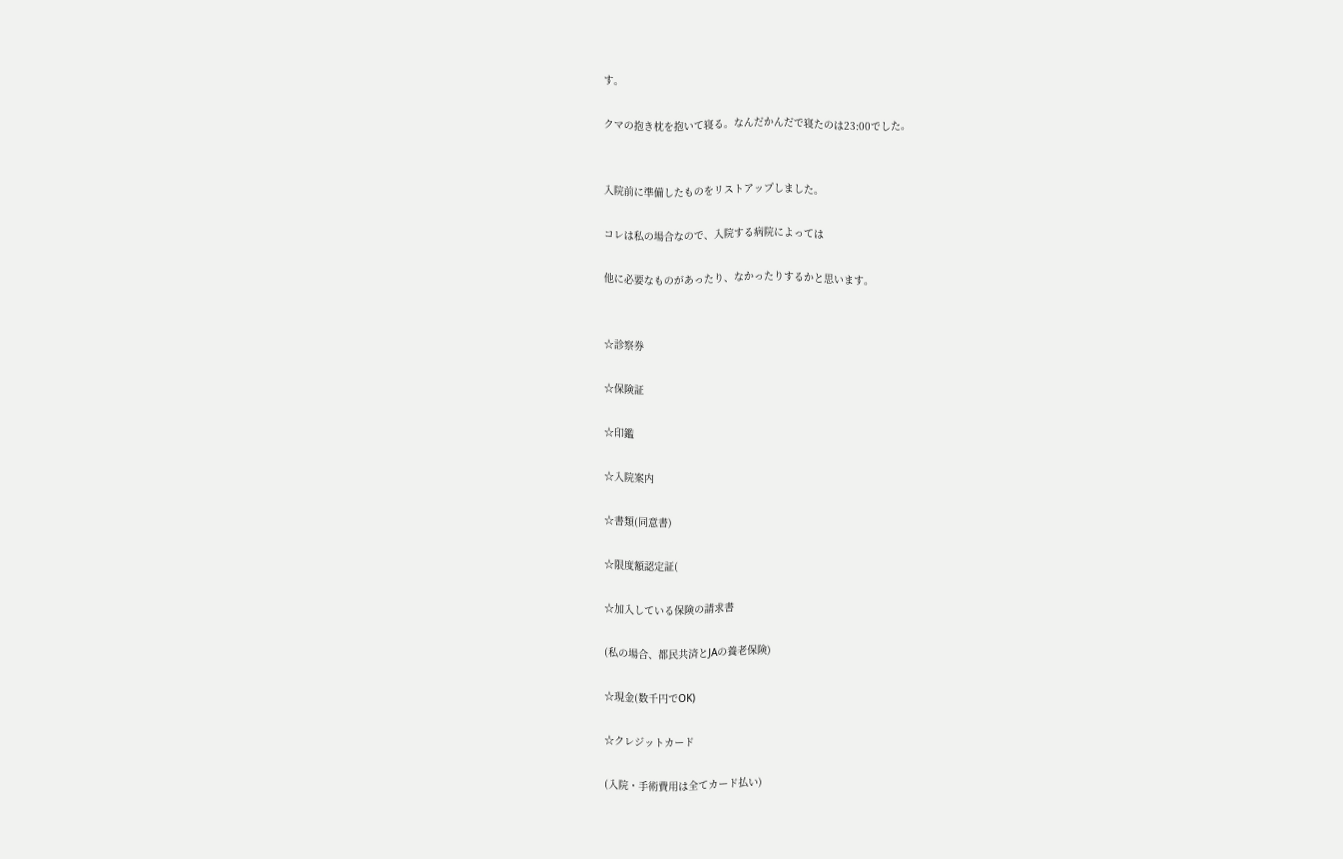す。

クマの抱き枕を抱いて寝る。なんだかんだで寝たのは23:00でした。


入院前に準備したものをリストアップしました。

コレは私の場合なので、入院する病院によっては

他に必要なものがあったり、なかったりするかと思います。


☆診察券

☆保険証

☆印鑑

☆入院案内

☆書類(同意書)

☆限度額認定証(

☆加入している保険の請求書

(私の場合、都民共済とJAの養老保険)

☆現金(数千円でOK)

☆クレジットカード

(入院・手術費用は全てカード払い)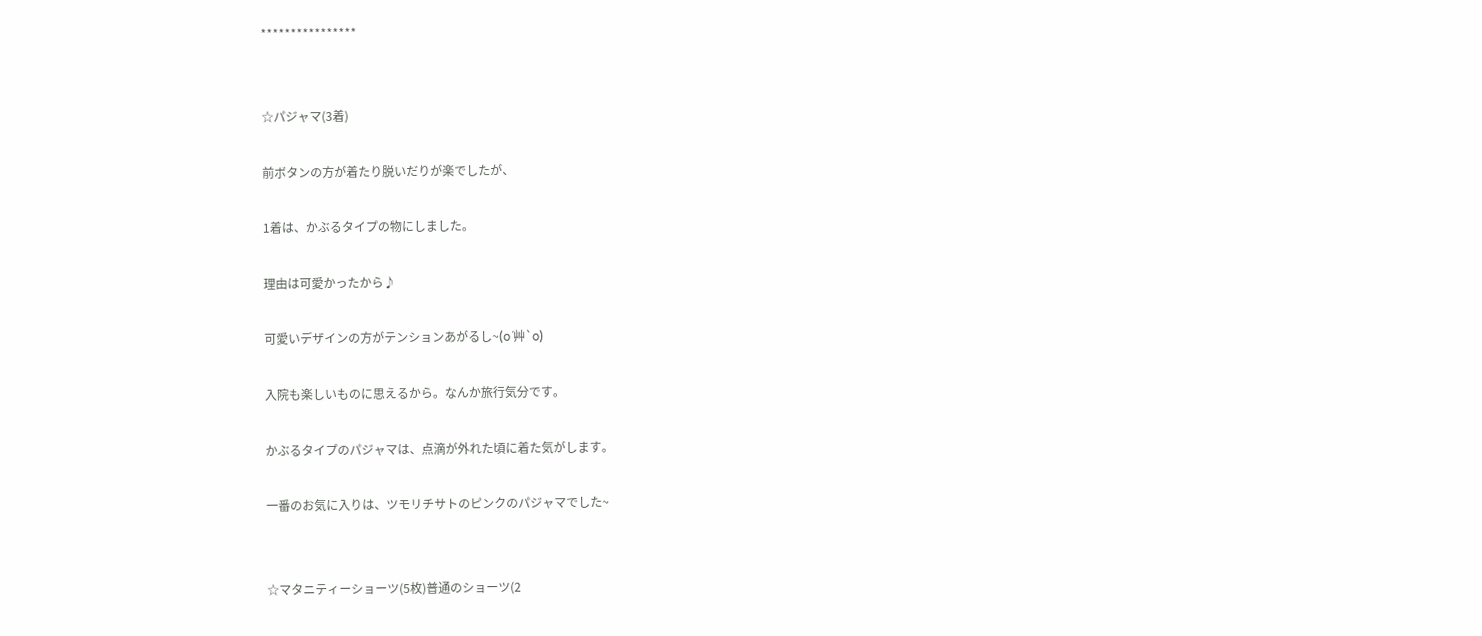****************


☆パジャマ(3着)

前ボタンの方が着たり脱いだりが楽でしたが、

1着は、かぶるタイプの物にしました。

理由は可愛かったから♪

可愛いデザインの方がテンションあがるし~(o´艸`o)

入院も楽しいものに思えるから。なんか旅行気分です。

かぶるタイプのパジャマは、点滴が外れた頃に着た気がします。

一番のお気に入りは、ツモリチサトのピンクのパジャマでした~


☆マタニティーショーツ(5枚)普通のショーツ(2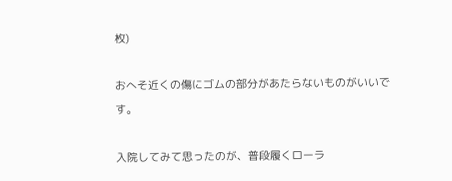枚)

おへそ近くの傷にゴムの部分があたらないものがいいです。

入院してみて思ったのが、普段履くローラ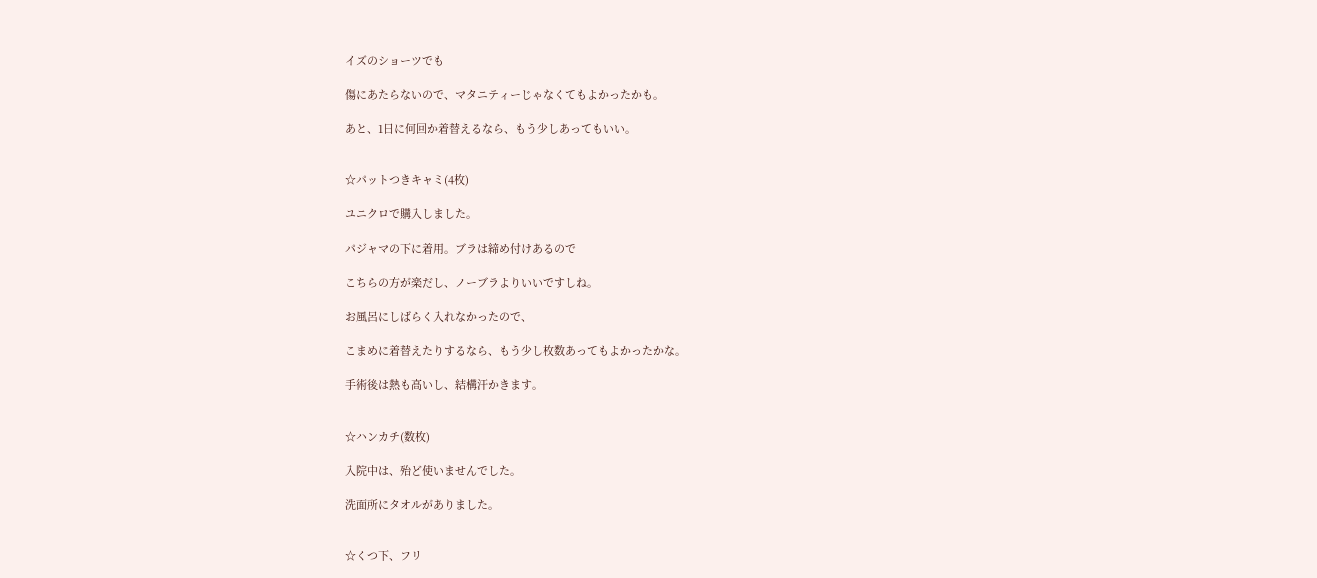イズのショーツでも

傷にあたらないので、マタニティーじゃなくてもよかったかも。

あと、1日に何回か着替えるなら、もう少しあってもいい。


☆パットつきキャミ(4枚)

ユニクロで購入しました。

パジャマの下に着用。ブラは締め付けあるので

こちらの方が楽だし、ノーブラよりいいですしね。

お風呂にしばらく入れなかったので、

こまめに着替えたりするなら、もう少し枚数あってもよかったかな。

手術後は熱も高いし、結構汗かきます。


☆ハンカチ(数枚)

入院中は、殆ど使いませんでした。

洗面所にタオルがありました。


☆くつ下、フリ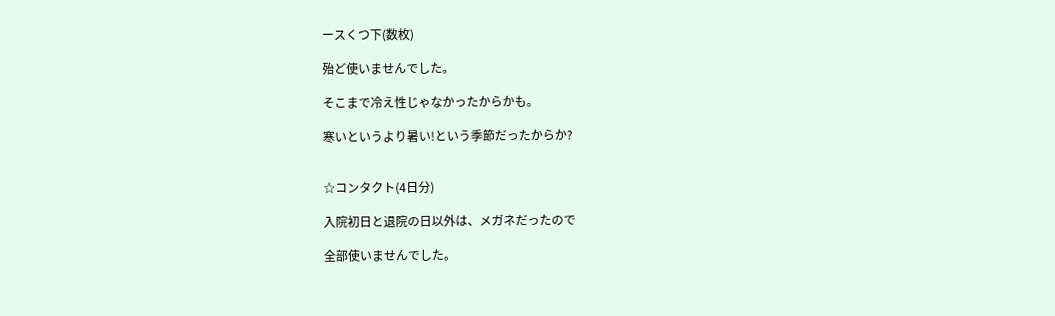ースくつ下(数枚)

殆ど使いませんでした。

そこまで冷え性じゃなかったからかも。

寒いというより暑い!という季節だったからか?


☆コンタクト(4日分)

入院初日と退院の日以外は、メガネだったので

全部使いませんでした。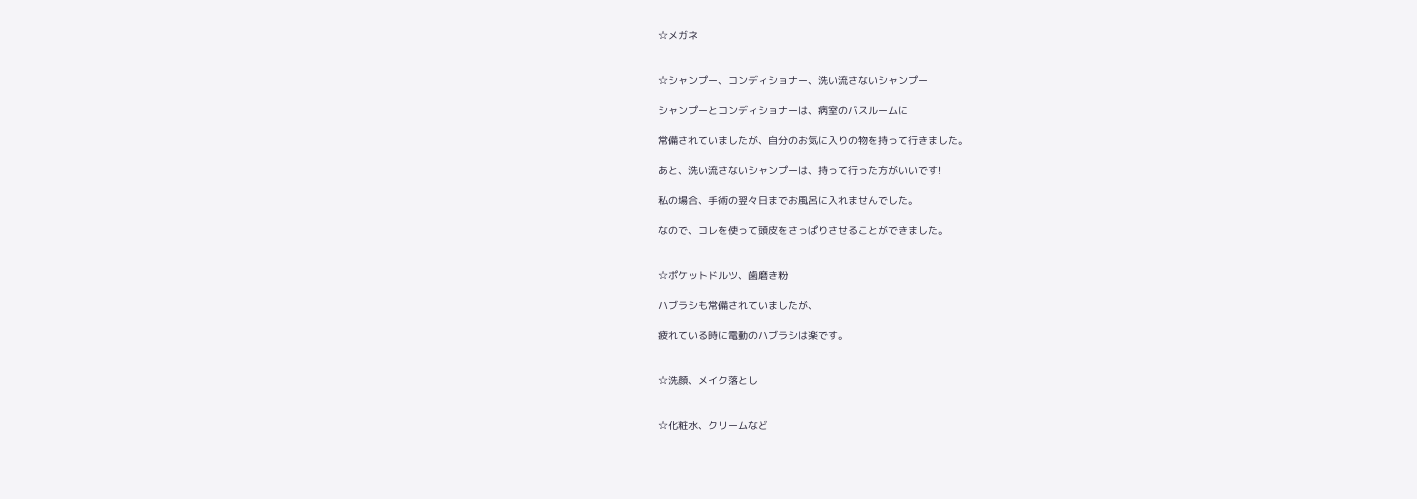☆メガネ


☆シャンプー、コンディショナー、洗い流さないシャンプー

シャンプーとコンディショナーは、病室のバスルームに

常備されていましたが、自分のお気に入りの物を持って行きました。

あと、洗い流さないシャンプーは、持って行った方がいいです!

私の場合、手術の翌々日までお風呂に入れませんでした。

なので、コレを使って頭皮をさっぱりさせることができました。


☆ポケットドルツ、歯磨き粉

ハブラシも常備されていましたが、

疲れている時に電動のハブラシは楽です。


☆洗顔、メイク落とし


☆化粧水、クリームなど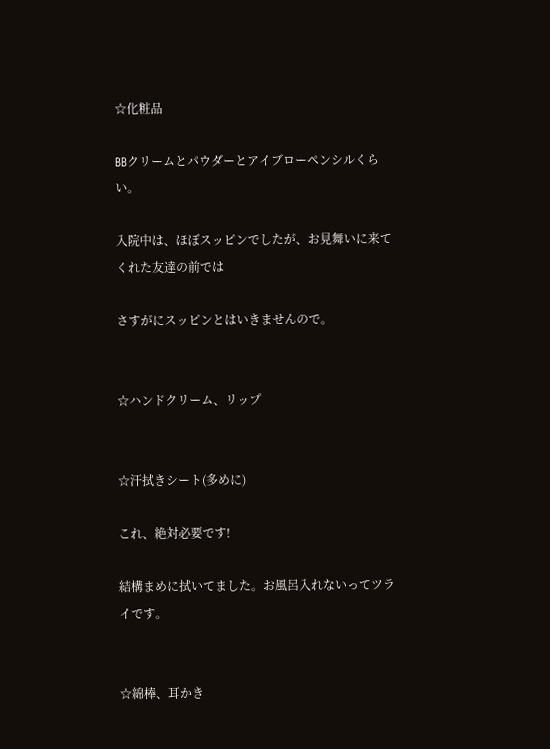☆化粧品

BBクリームとパウダーとアイブローペンシルくらい。

入院中は、ほぼスッピンでしたが、お見舞いに来てくれた友達の前では

さすがにスッピンとはいきませんので。


☆ハンドクリーム、リップ


☆汗拭きシート(多めに)

これ、絶対必要です!

結構まめに拭いてました。お風呂入れないってツライです。


☆綿棒、耳かき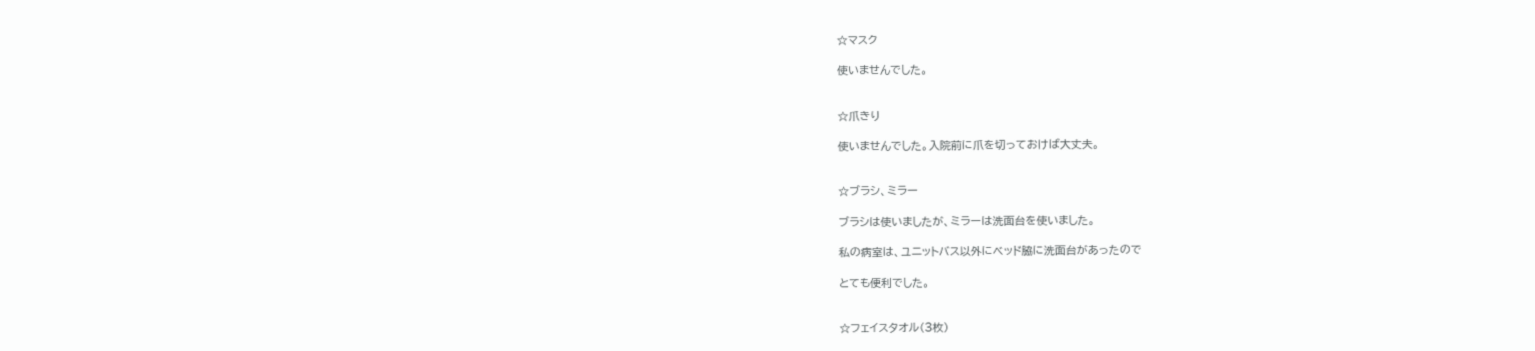☆マスク

使いませんでした。


☆爪きり

使いませんでした。入院前に爪を切っておけば大丈夫。


☆ブラシ、ミラー

ブラシは使いましたが、ミラーは洗面台を使いました。

私の病室は、ユニットバス以外にベッド脇に洗面台があったので

とても便利でした。


☆フェイスタオル(3枚)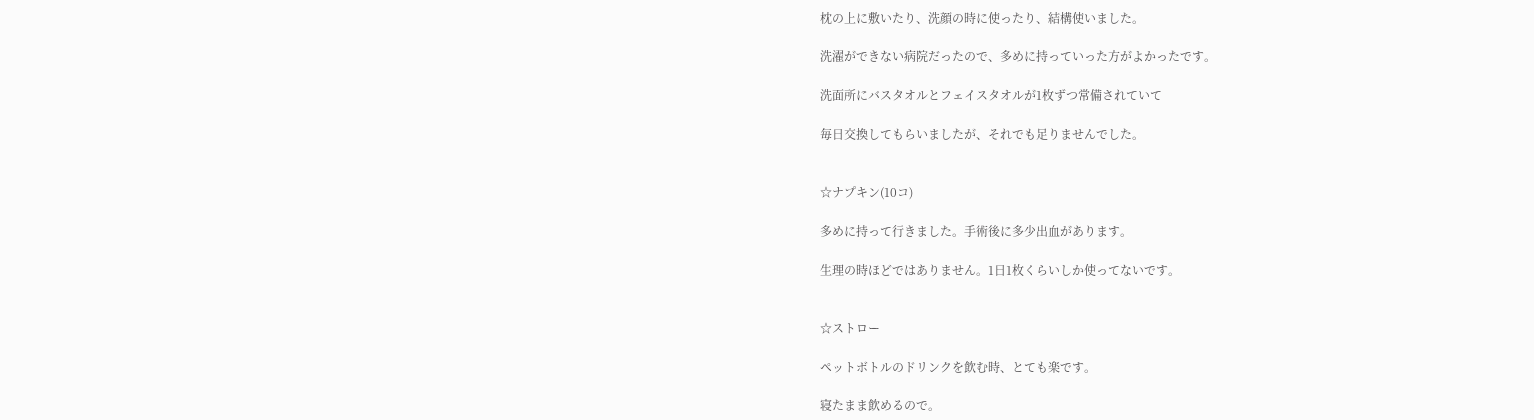枕の上に敷いたり、洗顔の時に使ったり、結構使いました。

洗濯ができない病院だったので、多めに持っていった方がよかったです。

洗面所にバスタオルとフェイスタオルが1枚ずつ常備されていて

毎日交換してもらいましたが、それでも足りませんでした。


☆ナプキン(10コ)

多めに持って行きました。手術後に多少出血があります。

生理の時ほどではありません。1日1枚くらいしか使ってないです。


☆ストロー

ペットボトルのドリンクを飲む時、とても楽です。

寝たまま飲めるので。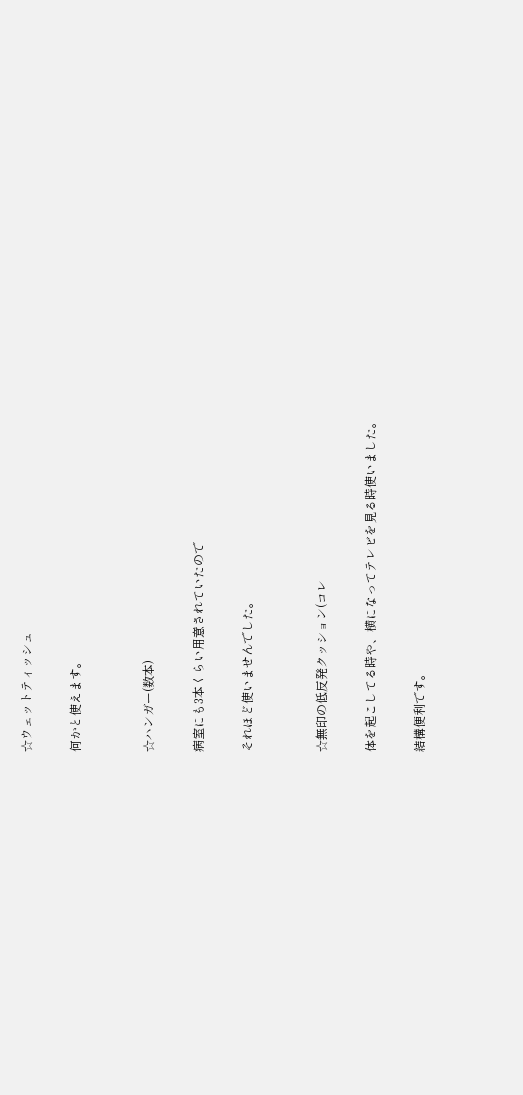☆ウェットティッシュ

何かと使えます。


☆ハンガー(数本)

病室にも3本くらい用意されていたので

それほど使いませんでした。


☆無印の低反発クッション(コレ

体を起こしてる時や、横になってテレビを見る時使いました。

結構便利です。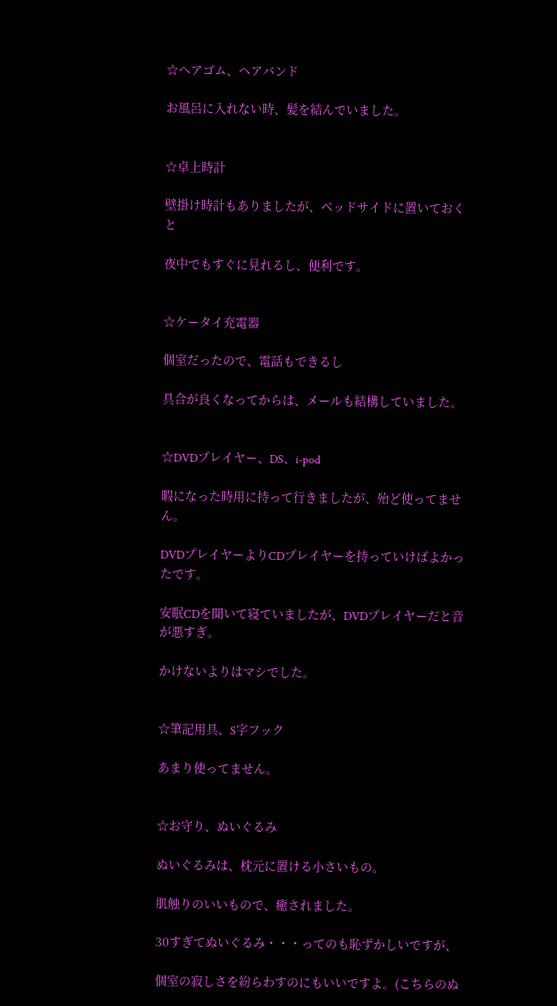☆ヘアゴム、ヘアバンド

お風呂に入れない時、髪を結んでいました。


☆卓上時計

壁掛け時計もありましたが、ベッドサイドに置いておくと

夜中でもすぐに見れるし、便利です。


☆ケータイ充電器

個室だったので、電話もできるし

具合が良くなってからは、メールも結構していました。


☆DVDプレイヤー、DS、i-pod

暇になった時用に持って行きましたが、殆ど使ってません。

DVDプレイヤーよりCDプレイヤーを持っていけばよかったです。

安眠CDを聞いて寝ていましたが、DVDプレイヤーだと音が悪すぎ。

かけないよりはマシでした。


☆筆記用具、S字フック

あまり使ってません。


☆お守り、ぬいぐるみ

ぬいぐるみは、枕元に置ける小さいもの。

肌触りのいいもので、癒されました。

30すぎてぬいぐるみ・・・ってのも恥ずかしいですが、

個室の寂しさを紛らわすのにもいいですよ。(こちらのぬ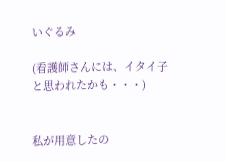いぐるみ

(看護師さんには、イタイ子と思われたかも・・・)


私が用意したの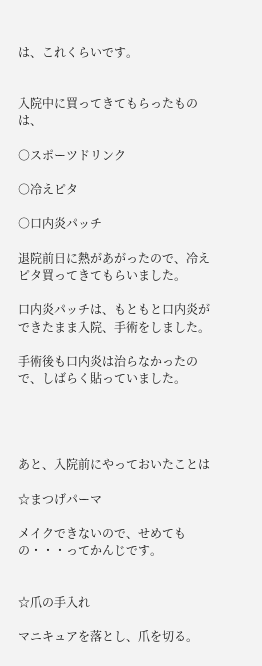は、これくらいです。


入院中に買ってきてもらったものは、

○スポーツドリンク

○冷えピタ

○口内炎パッチ

退院前日に熱があがったので、冷えピタ買ってきてもらいました。

口内炎パッチは、もともと口内炎ができたまま入院、手術をしました。

手術後も口内炎は治らなかったので、しばらく貼っていました。




あと、入院前にやっておいたことは

☆まつげパーマ

メイクできないので、せめてもの・・・ってかんじです。


☆爪の手入れ

マニキュアを落とし、爪を切る。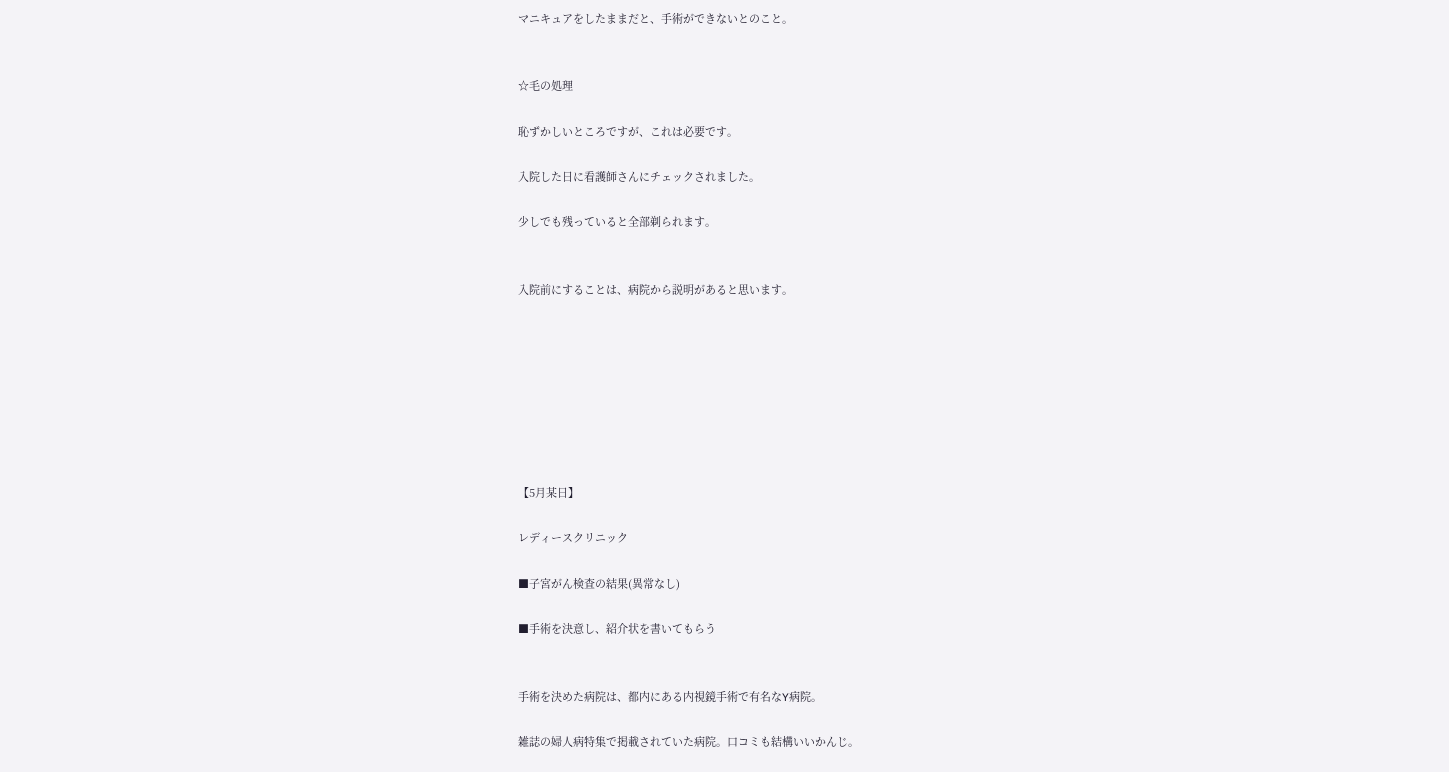マニキュアをしたままだと、手術ができないとのこと。


☆毛の処理

恥ずかしいところですが、これは必要です。

入院した日に看護師さんにチェックされました。

少しでも残っていると全部剃られます。


入院前にすることは、病院から説明があると思います。








【5月某日】

レディースクリニック

■子宮がん検査の結果(異常なし)

■手術を決意し、紹介状を書いてもらう


手術を決めた病院は、都内にある内視鏡手術で有名なY病院。

雑誌の婦人病特集で掲載されていた病院。口コミも結構いいかんじ。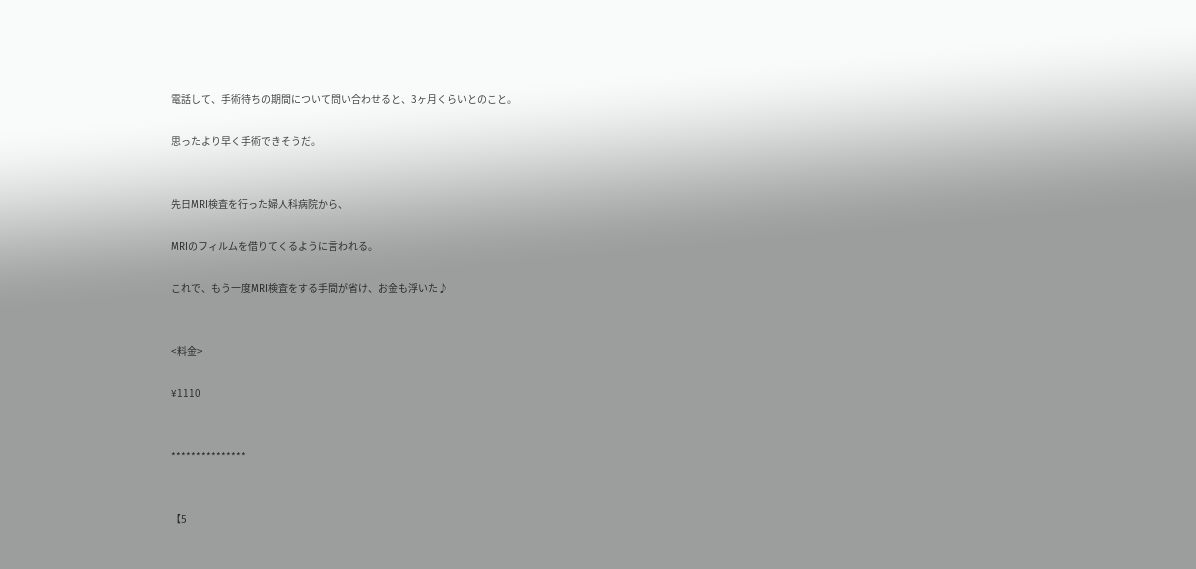電話して、手術待ちの期間について問い合わせると、3ヶ月くらいとのこと。

思ったより早く手術できそうだ。


先日MRI検査を行った婦人科病院から、

MRIのフィルムを借りてくるように言われる。

これで、もう一度MRI検査をする手間が省け、お金も浮いた♪


<料金>

¥1110


***************


【5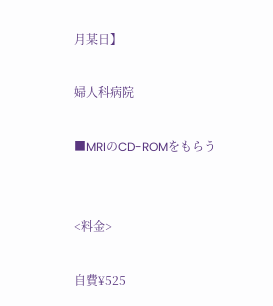月某日】

婦人科病院

■MRIのCD-ROMをもらう


<料金>

自費¥525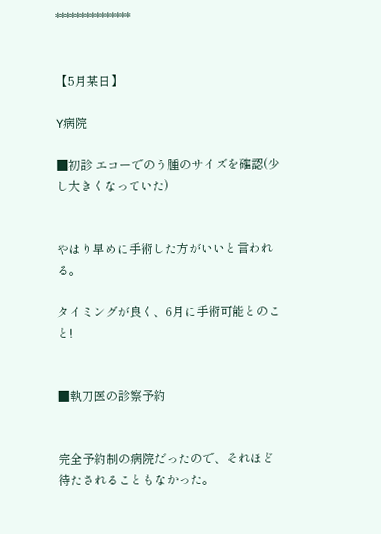***************


【5月某日】

Y病院

■初診 エコーでのう腫のサイズを確認(少し大きくなっていた)


やはり早めに手術した方がいいと言われる。

タイミングが良く、6月に手術可能とのこと!


■執刀医の診察予約


完全予約制の病院だったので、それほど待たされることもなかった。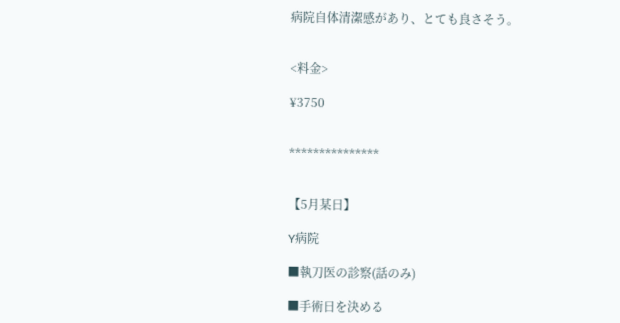病院自体清潔感があり、とても良さそう。


<料金>

¥3750


***************


【5月某日】

Y病院

■執刀医の診察(話のみ)

■手術日を決める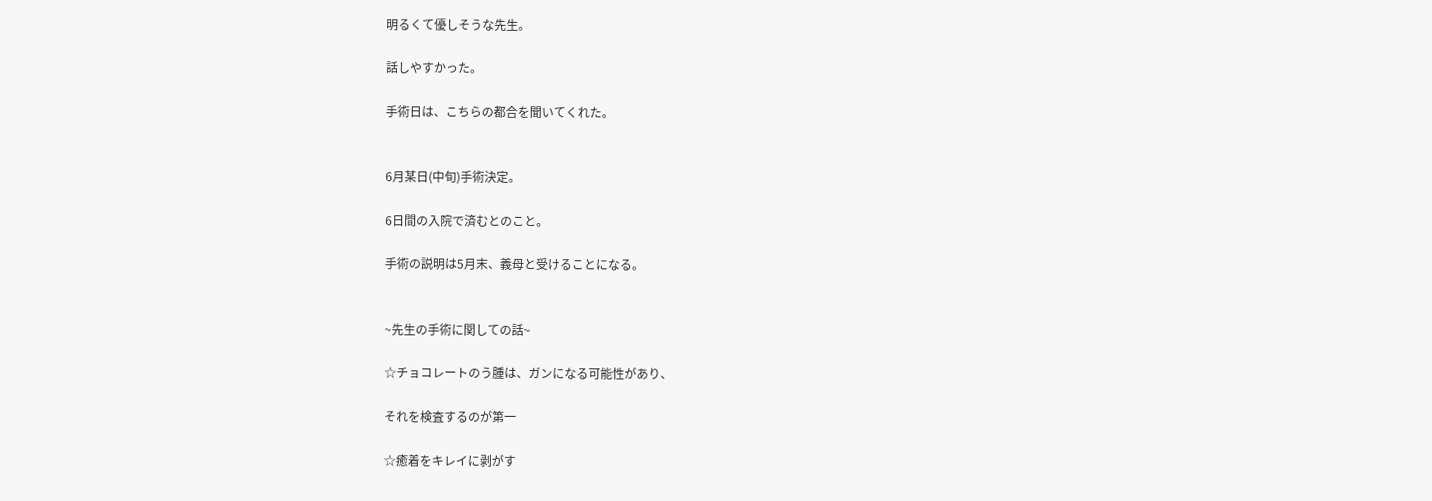明るくて優しそうな先生。

話しやすかった。

手術日は、こちらの都合を聞いてくれた。


6月某日(中旬)手術決定。

6日間の入院で済むとのこと。

手術の説明は5月末、義母と受けることになる。


~先生の手術に関しての話~

☆チョコレートのう腫は、ガンになる可能性があり、

それを検査するのが第一

☆癒着をキレイに剥がす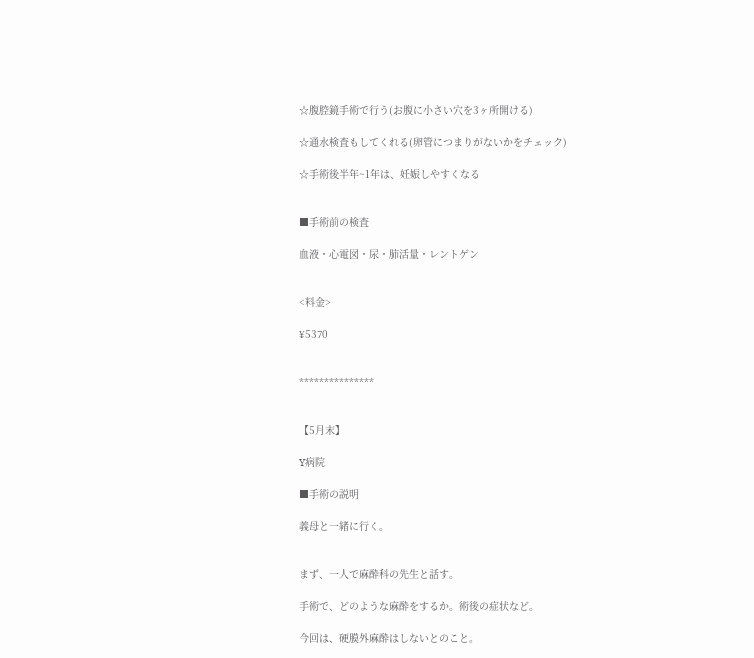☆腹腔鏡手術で行う(お腹に小さい穴を3ヶ所開ける)

☆通水検査もしてくれる(卵管につまりがないかをチェック)

☆手術後半年~1年は、妊娠しやすくなる


■手術前の検査

血液・心電図・尿・肺活量・レントゲン


<料金>

¥5370


***************


【5月末】

Y病院

■手術の説明

義母と一緒に行く。


まず、一人で麻酔科の先生と話す。

手術で、どのような麻酔をするか。術後の症状など。

今回は、硬膜外麻酔はしないとのこと。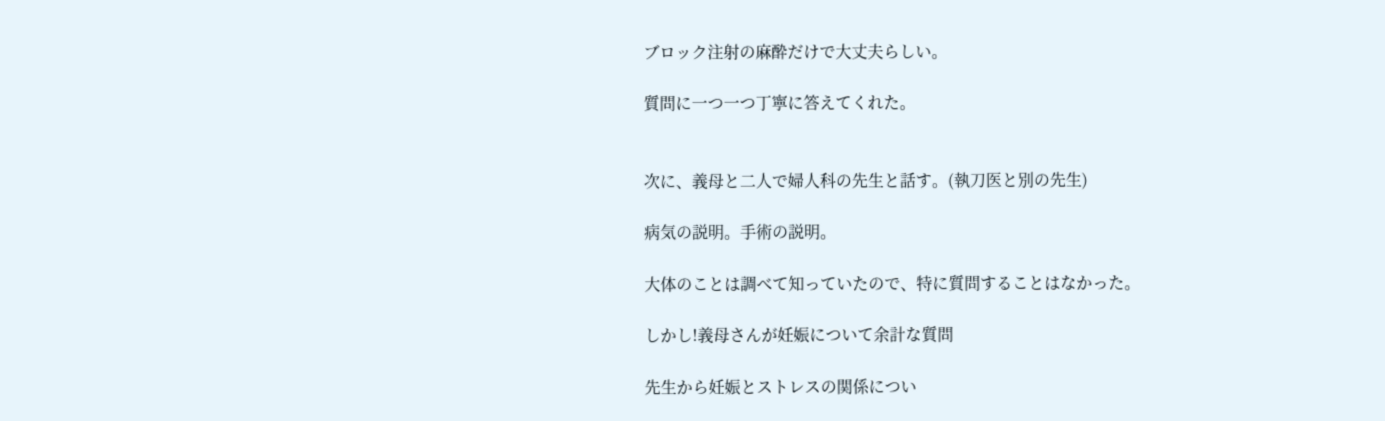ブロック注射の麻酔だけで大丈夫らしい。

質問に一つ一つ丁寧に答えてくれた。


次に、義母と二人で婦人科の先生と話す。(執刀医と別の先生)

病気の説明。手術の説明。

大体のことは調べて知っていたので、特に質問することはなかった。

しかし!義母さんが妊娠について余計な質問

先生から妊娠とストレスの関係につい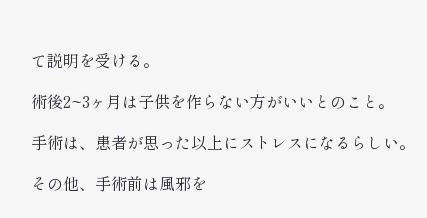て説明を受ける。

術後2~3ヶ月は子供を作らない方がいいとのこと。

手術は、患者が思った以上にストレスになるらしい。

その他、手術前は風邪を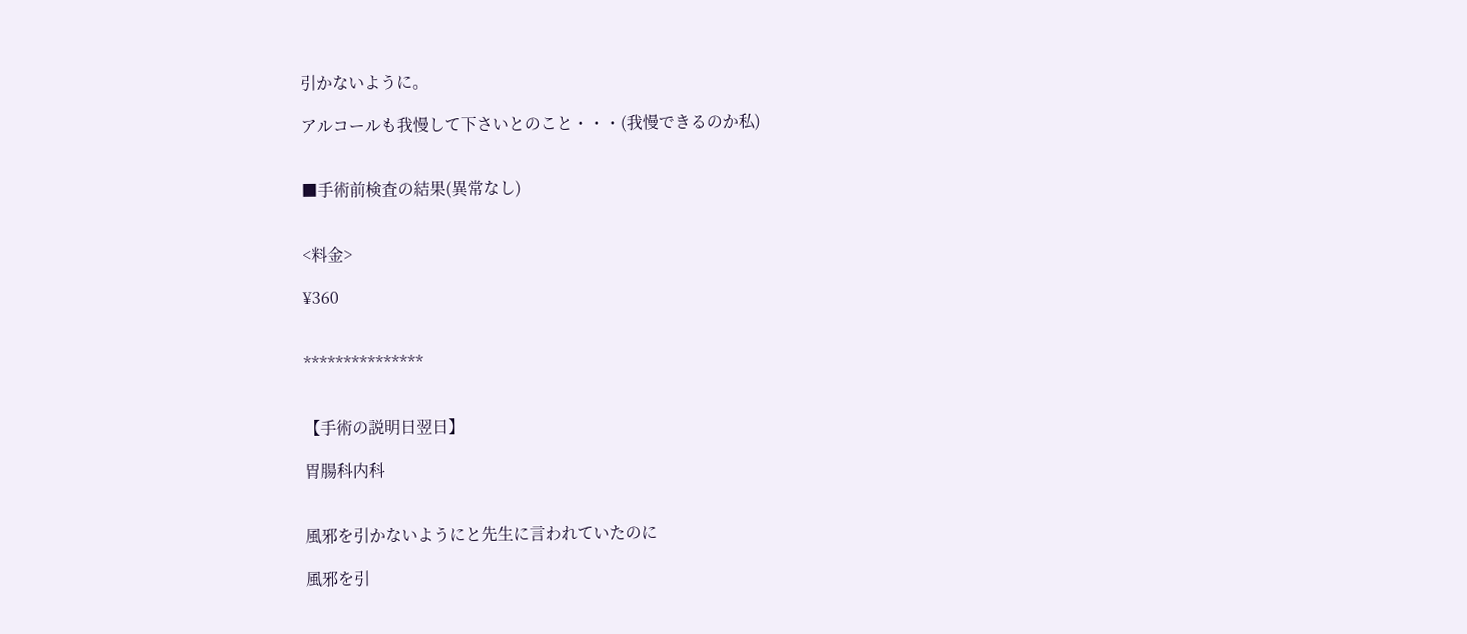引かないように。

アルコールも我慢して下さいとのこと・・・(我慢できるのか私)


■手術前検査の結果(異常なし)


<料金>

¥360


***************


【手術の説明日翌日】

胃腸科内科


風邪を引かないようにと先生に言われていたのに

風邪を引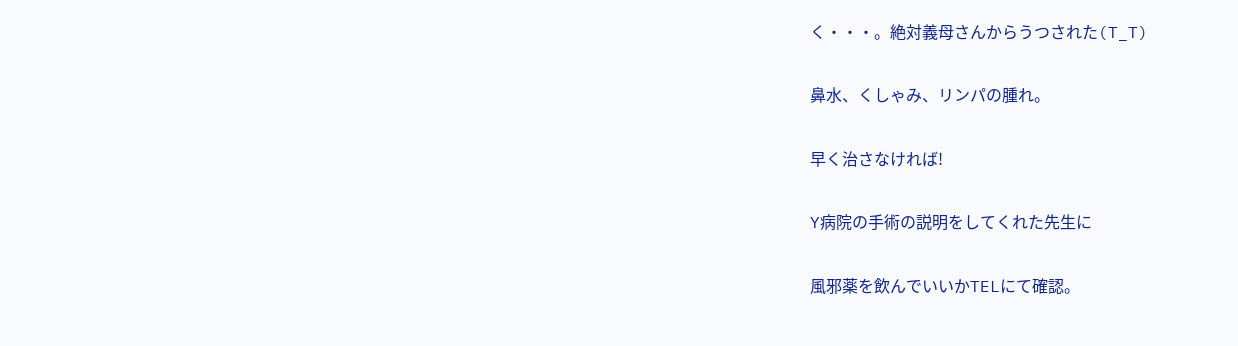く・・・。絶対義母さんからうつされた(T_T)

鼻水、くしゃみ、リンパの腫れ。

早く治さなければ!

Y病院の手術の説明をしてくれた先生に

風邪薬を飲んでいいかTELにて確認。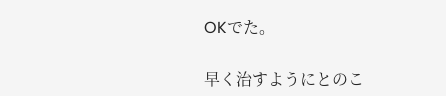OKでた。

早く治すようにとのこ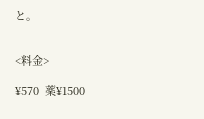と。


<料金>

¥570  薬¥1500